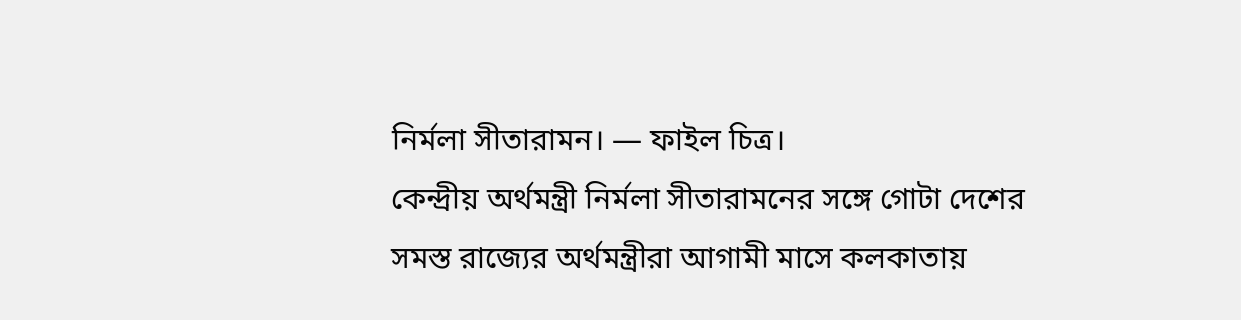নির্মলা সীতারামন। — ফাইল চিত্র।
কেন্দ্রীয় অর্থমন্ত্রী নির্মলা সীতারামনের সঙ্গে গোটা দেশের সমস্ত রাজ্যের অর্থমন্ত্রীরা আগামী মাসে কলকাতায়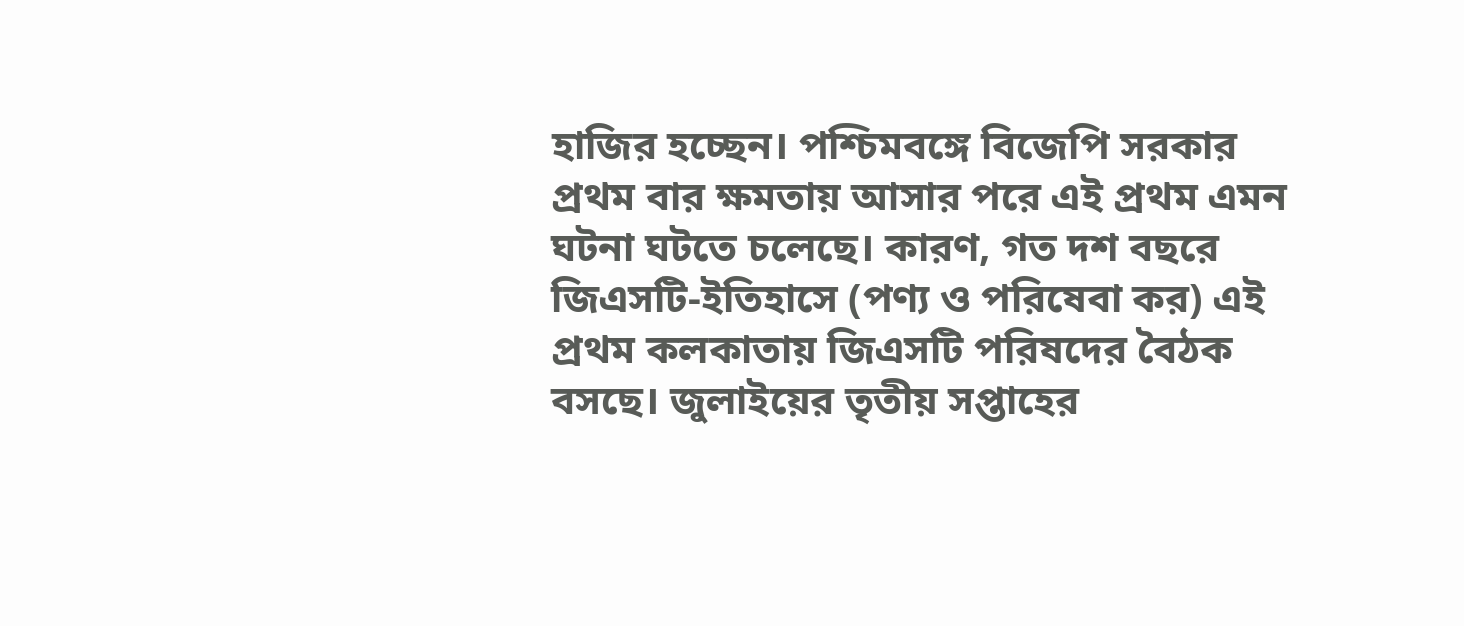হাজির হচ্ছেন। পশ্চিমবঙ্গে বিজেপি সরকার প্রথম বার ক্ষমতায় আসার পরে এই প্রথম এমন ঘটনা ঘটতে চলেছে। কারণ, গত দশ বছরে জিএসটি-ইতিহাসে (পণ্য ও পরিষেবা কর) এই প্রথম কলকাতায় জিএসটি পরিষদের বৈঠক বসছে। জুলাইয়ের তৃতীয় সপ্তাহের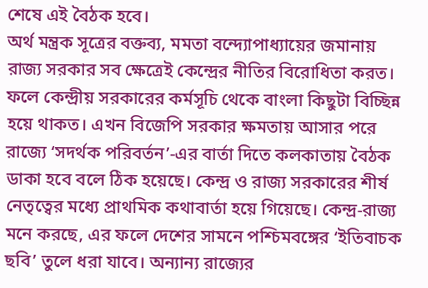শেষে এই বৈঠক হবে।
অর্থ মন্ত্রক সূত্রের বক্তব্য, মমতা বন্দ্যোপাধ্যায়ের জমানায় রাজ্য সরকার সব ক্ষেত্রেই কেন্দ্রের নীতির বিরোধিতা করত। ফলে কেন্দ্রীয় সরকারের কর্মসূচি থেকে বাংলা কিছুটা বিচ্ছিন্ন হয়ে থাকত। এখন বিজেপি সরকার ক্ষমতায় আসার পরে রাজ্যে ‘সদর্থক পরিবর্তন’-এর বার্তা দিতে কলকাতায় বৈঠক ডাকা হবে বলে ঠিক হয়েছে। কেন্দ্র ও রাজ্য সরকারের শীর্ষ নেতৃত্বের মধ্যে প্রাথমিক কথাবার্তা হয়ে গিয়েছে। কেন্দ্র-রাজ্য মনে করছে, এর ফলে দেশের সামনে পশ্চিমবঙ্গের ‘ইতিবাচক ছবি’ তুলে ধরা যাবে। অন্যান্য রাজ্যের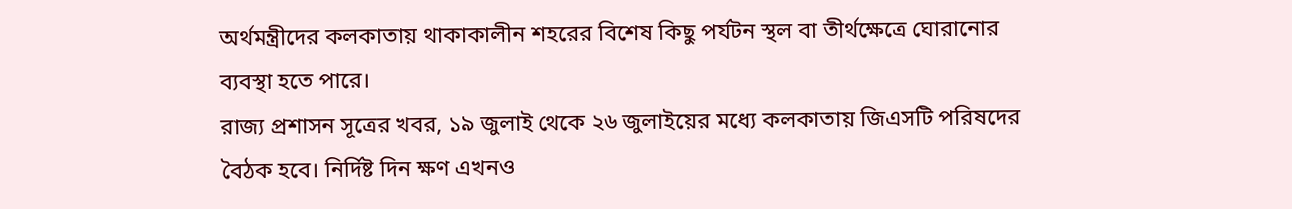অর্থমন্ত্রীদের কলকাতায় থাকাকালীন শহরের বিশেষ কিছু পর্যটন স্থল বা তীর্থক্ষেত্রে ঘোরানোর ব্যবস্থা হতে পারে।
রাজ্য প্রশাসন সূত্রের খবর, ১৯ জুলাই থেকে ২৬ জুলাইয়ের মধ্যে কলকাতায় জিএসটি পরিষদের বৈঠক হবে। নির্দিষ্ট দিন ক্ষণ এখনও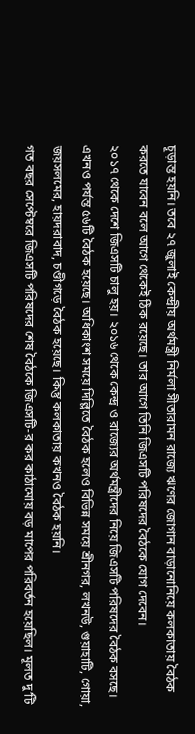চূড়ান্ত হয়নি। তবে ২৭ জুলাই কেন্দ্রীয় অর্থমন্ত্রী নির্মলা সীতারামন রাজ্যে ঋণের জোগান বাড়ানোনিয়ে কলকাতায় বৈঠক করতে যাবেন বলে আগে থেকেই ঠিক রয়েছে। তার আগে তিনি জিএসটি পরিষদের বৈঠকে যোগ দেবেন।
২০১৭ থেকে দেশে জিএসটি চালু হয়। ২০১৬ থেকে কেন্দ্র ও রাজ্যের অর্থমন্ত্রীদের নিয়ে জিএসটি পরিষদের বৈঠক বসছে। এখনও পর্যন্ত ৫৬টি বৈঠক হয়েছে। অধিকাংশ সময়ে দিল্লিতে বৈঠক হলেও বিভিন্ন সময়ে শ্রীনগর, লখনউ, গুয়াহাটি, গোয়া, জয়সলমের, হায়দরাবাদ, চণ্ডীগড়ে বৈঠক হয়েছে। কিন্তু কলকাতায় কখনও বৈঠক হয়নি।
গত বছর সেপ্টেম্বরে জিএসটি পরিষদের শেষ বৈঠকে জিএসটি-র কর কাঠামোয় বড় মাপের পরিবর্তন হয়েছিল। মূলত দু’টি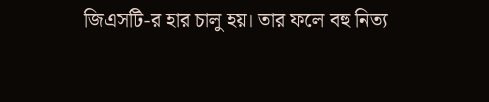জিএসটি-র হার চালু হয়। তার ফলে বহু নিত্য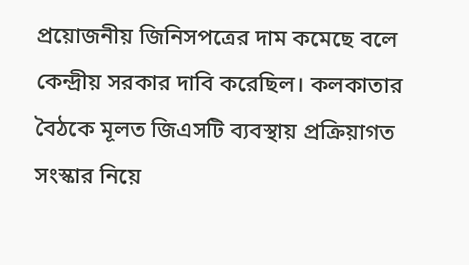প্রয়োজনীয় জিনিসপত্রের দাম কমেছে বলে কেন্দ্রীয় সরকার দাবি করেছিল। কলকাতার বৈঠকে মূলত জিএসটি ব্যবস্থায় প্রক্রিয়াগত সংস্কার নিয়ে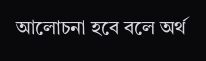আলোচনা হবে বলে অর্থ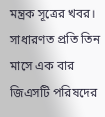মন্ত্রক সূত্রের খবর। সাধারণত প্রতি তিন মাসে এক বার জিএসটি পরিষদের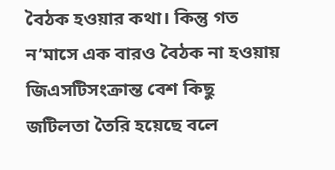বৈঠক হওয়ার কথা। কিন্তু গত ন’মাসে এক বারও বৈঠক না হওয়ায় জিএসটিসংক্রান্ত বেশ কিছু জটিলতা তৈরি হয়েছে বলে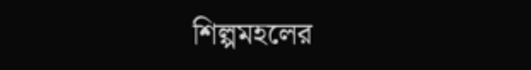শিল্পমহলের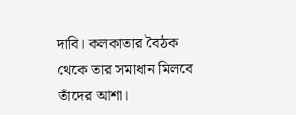দাবি। কলকাতার বৈঠক থেকে তার সমাধান মিলবে তাঁদের আশা।